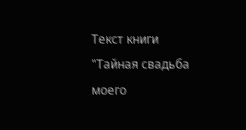Текст книги "Тайная свадьба моего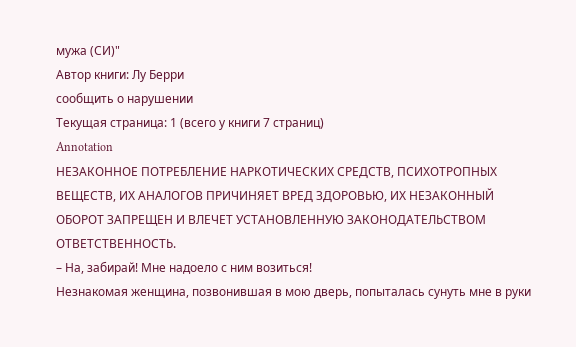мужа (СИ)"
Автор книги: Лу Берри
сообщить о нарушении
Текущая страница: 1 (всего у книги 7 страниц)
Annotation
НЕЗАКОННОЕ ПОТРЕБЛЕНИЕ НАРКОТИЧЕСКИХ СРЕДСТВ, ПСИХОТРОПНЫХ ВЕЩЕСТВ, ИХ АНАЛОГОВ ПРИЧИНЯЕТ ВРЕД ЗДОРОВЬЮ, ИХ НЕЗАКОННЫЙ ОБОРОТ ЗАПРЕЩЕН И ВЛЕЧЕТ УСТАНОВЛЕННУЮ ЗАКОНОДАТЕЛЬСТВОМ ОТВЕТСТВЕННОСТЬ.
– На, забирай! Мне надоело с ним возиться!
Незнакомая женщина, позвонившая в мою дверь, попыталась сунуть мне в руки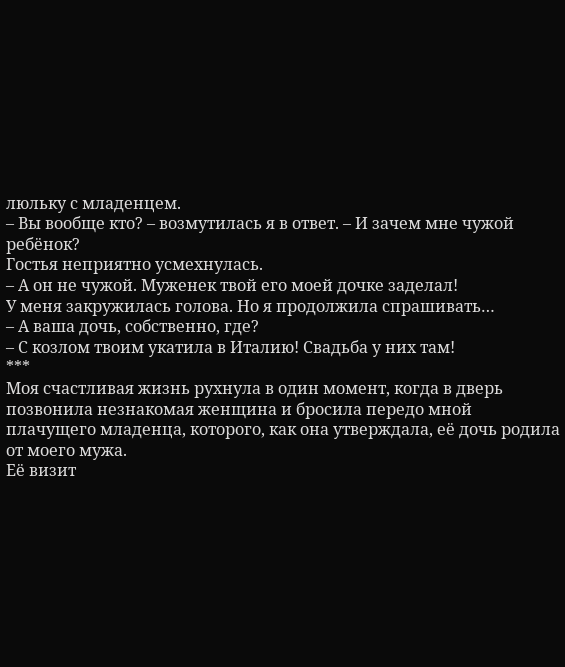люльку с младенцем.
– Вы вообще кто? – возмутилась я в ответ. – И зачем мне чужой ребёнок?
Гостья неприятно усмехнулась.
– А он не чужой. Муженек твой его моей дочке заделал!
У меня закружилась голова. Но я продолжила спрашивать…
– А ваша дочь, собственно, где?
– С козлом твоим укатила в Италию! Свадьба у них там!
***
Моя счастливая жизнь рухнула в один момент, когда в дверь позвонила незнакомая женщина и бросила передо мной плачущего младенца, которого, как она утверждала, её дочь родила от моего мужа.
Её визит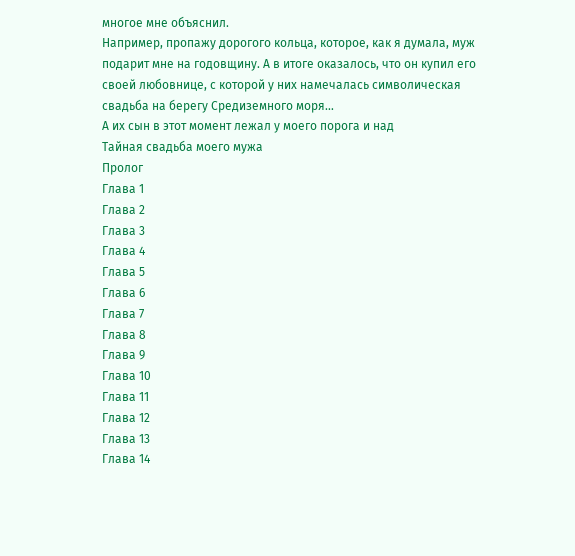многое мне объяснил.
Например, пропажу дорогого кольца, которое, как я думала, муж подарит мне на годовщину. А в итоге оказалось, что он купил его своей любовнице, с которой у них намечалась символическая свадьба на берегу Средиземного моря…
А их сын в этот момент лежал у моего порога и над
Тайная свадьба моего мужа
Пролог
Глава 1
Глава 2
Глава 3
Глава 4
Глава 5
Глава 6
Глава 7
Глава 8
Глава 9
Глава 10
Глава 11
Глава 12
Глава 13
Глава 14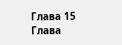Глава 15
Глава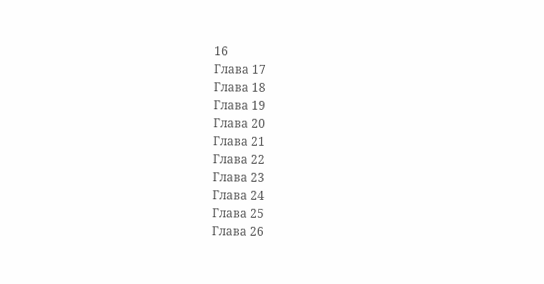16
Глава 17
Глава 18
Глава 19
Глава 20
Глава 21
Глава 22
Глава 23
Глава 24
Глава 25
Глава 26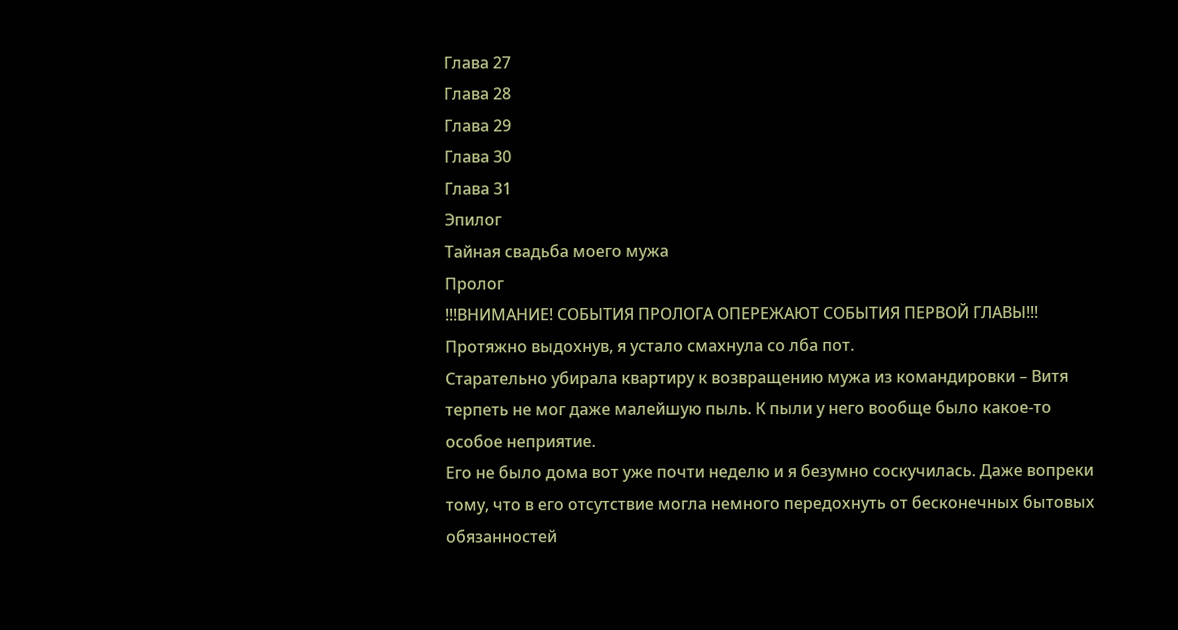Глава 27
Глава 28
Глава 29
Глава 30
Глава 31
Эпилог
Тайная свадьба моего мужа
Пролог
!!!ВНИМАНИЕ! СОБЫТИЯ ПРОЛОГА ОПЕРЕЖАЮТ СОБЫТИЯ ПЕРВОЙ ГЛАВЫ!!!
Протяжно выдохнув, я устало смахнула со лба пот.
Старательно убирала квартиру к возвращению мужа из командировки – Витя терпеть не мог даже малейшую пыль. К пыли у него вообще было какое-то особое неприятие.
Его не было дома вот уже почти неделю и я безумно соскучилась. Даже вопреки тому, что в его отсутствие могла немного передохнуть от бесконечных бытовых обязанностей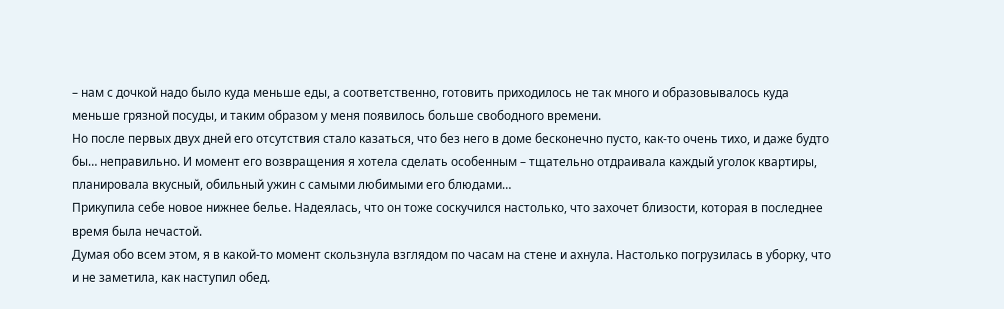– нам с дочкой надо было куда меньше еды, а соответственно, готовить приходилось не так много и образовывалось куда меньше грязной посуды, и таким образом у меня появилось больше свободного времени.
Но после первых двух дней его отсутствия стало казаться, что без него в доме бесконечно пусто, как-то очень тихо, и даже будто бы… неправильно. И момент его возвращения я хотела сделать особенным – тщательно отдраивала каждый уголок квартиры, планировала вкусный, обильный ужин с самыми любимыми его блюдами…
Прикупила себе новое нижнее белье. Надеялась, что он тоже соскучился настолько, что захочет близости, которая в последнее время была нечастой.
Думая обо всем этом, я в какой-то момент скользнула взглядом по часам на стене и ахнула. Настолько погрузилась в уборку, что и не заметила, как наступил обед.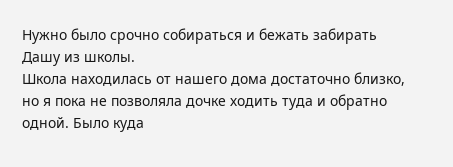Нужно было срочно собираться и бежать забирать Дашу из школы.
Школа находилась от нашего дома достаточно близко, но я пока не позволяла дочке ходить туда и обратно одной. Было куда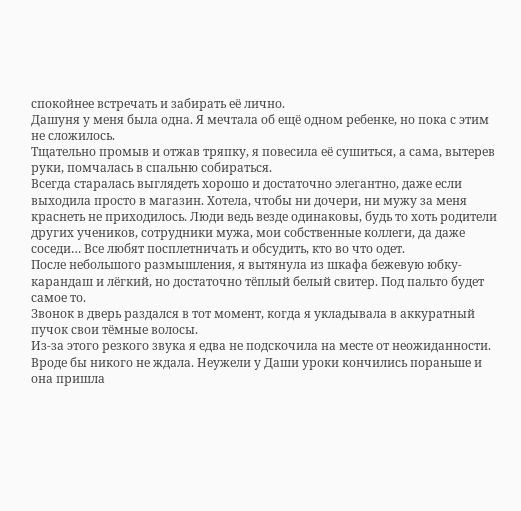спокойнее встречать и забирать её лично.
Дашуня у меня была одна. Я мечтала об ещё одном ребенке, но пока с этим не сложилось.
Тщательно промыв и отжав тряпку, я повесила её сушиться, а сама, вытерев руки, помчалась в спальню собираться.
Всегда старалась выглядеть хорошо и достаточно элегантно, даже если выходила просто в магазин. Хотела, чтобы ни дочери, ни мужу за меня краснеть не приходилось. Люди ведь везде одинаковы, будь то хоть родители других учеников, сотрудники мужа, мои собственные коллеги, да даже соседи… Все любят посплетничать и обсудить, кто во что одет.
После небольшого размышления, я вытянула из шкафа бежевую юбку-карандаш и лёгкий, но достаточно тёплый белый свитер. Под пальто будет самое то.
Звонок в дверь раздался в тот момент, когда я укладывала в аккуратный пучок свои тёмные волосы.
Из-за этого резкого звука я едва не подскочила на месте от неожиданности. Вроде бы никого не ждала. Неужели у Даши уроки кончились пораньше и она пришла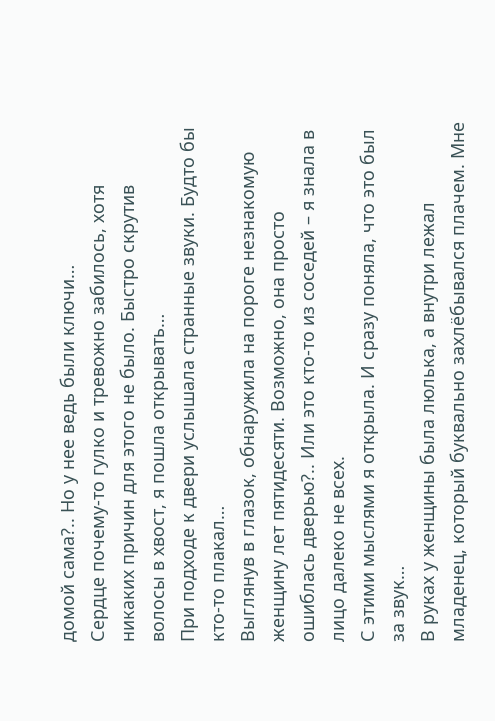домой сама?.. Но у нее ведь были ключи…
Сердце почему-то гулко и тревожно забилось, хотя никаких причин для этого не было. Быстро скрутив волосы в хвост, я пошла открывать…
При подходе к двери услышала странные звуки. Будто бы кто-то плакал…
Выглянув в глазок, обнаружила на пороге незнакомую женщину лет пятидесяти. Возможно, она просто ошиблась дверью?.. Или это кто-то из соседей – я знала в лицо далеко не всех.
С этими мыслями я открыла. И сразу поняла, что это был за звук…
В руках у женщины была люлька, а внутри лежал младенец, который буквально захлёбывался плачем. Мне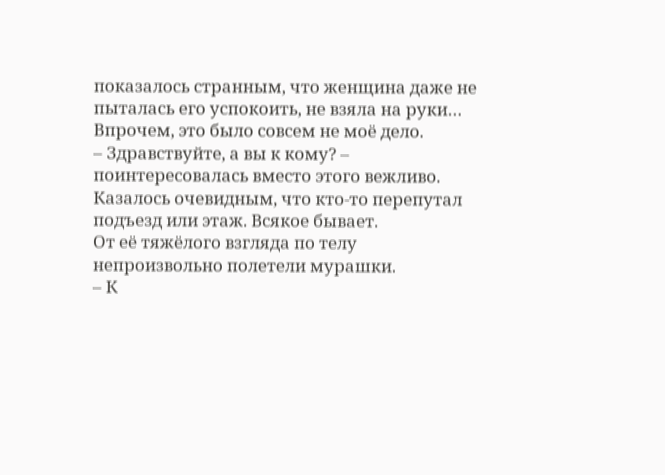показалось странным, что женщина даже не пыталась его успокоить, не взяла на руки…
Впрочем, это было совсем не моё дело.
– Здравствуйте, а вы к кому? – поинтересовалась вместо этого вежливо.
Казалось очевидным, что кто-то перепутал подъезд или этаж. Всякое бывает.
От её тяжёлого взгляда по телу непроизвольно полетели мурашки.
– К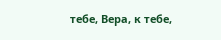тебе, Вера, к тебе,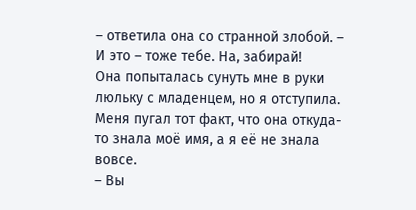– ответила она со странной злобой. – И это – тоже тебе. На, забирай!
Она попыталась сунуть мне в руки люльку с младенцем, но я отступила. Меня пугал тот факт, что она откуда-то знала моё имя, а я её не знала вовсе.
– Вы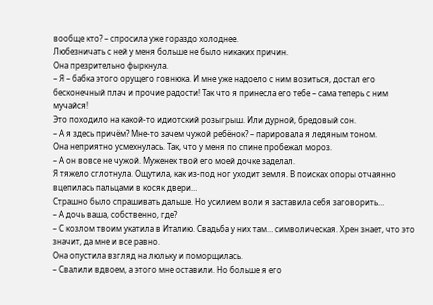вообще кто? – спросила уже гораздо холоднее.
Любезничать с ней у меня больше не было никаких причин.
Она презрительно фыркнула.
– Я – бабка этого орущего говнюка. И мне уже надоело с ним возиться, достал его бесконечный плач и прочие радости! Так что я принесла его тебе – сама теперь с ним мучайся!
Это походило на какой-то идиотский розыгрыш. Или дурной, бредовый сон.
– А я здесь причём? Мне-то зачем чужой ребёнок? – парировала я ледяным тоном.
Она неприятно усмехнулась. Так, что у меня по спине пробежал мороз.
– А он вовсе не чужой. Муженек твой его моей дочке заделал.
Я тяжело сглотнула. Ощутила, как из-под ног уходит земля. В поисках опоры отчаянно вцепилась пальцами в косяк двери…
Страшно было спрашивать дальше. Но усилием воли я заставила себя заговорить…
– А дочь ваша, собственно, где?
– С козлом твоим укатила в Италию. Свадьба у них там… символическая. Хрен знает, что это значит, да мне и все равно.
Она опустила взгляд на люльку и поморщилась.
– Свалили вдвоем, а этого мне оставили. Но больше я его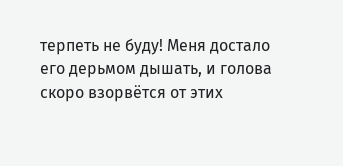терпеть не буду! Меня достало его дерьмом дышать, и голова скоро взорвётся от этих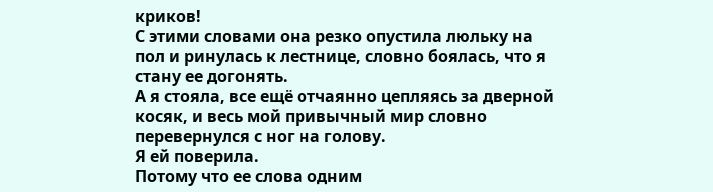криков!
С этими словами она резко опустила люльку на пол и ринулась к лестнице, словно боялась, что я стану ее догонять.
А я стояла, все ещё отчаянно цепляясь за дверной косяк, и весь мой привычный мир словно перевернулся с ног на голову.
Я ей поверила.
Потому что ее слова одним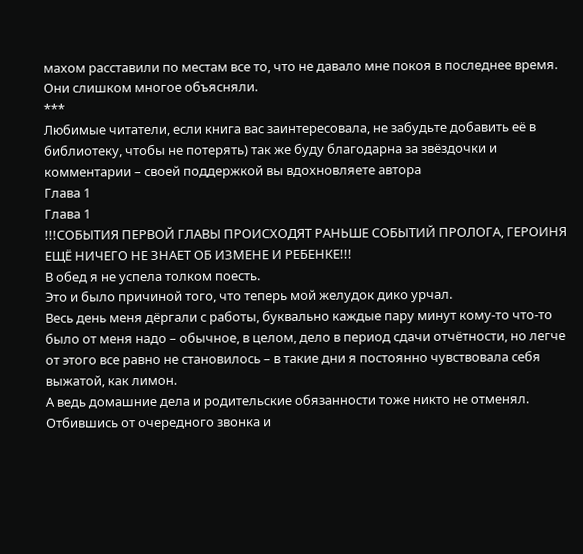махом расставили по местам все то, что не давало мне покоя в последнее время.
Они слишком многое объясняли.
***
Любимые читатели, если книга вас заинтересовала, не забудьте добавить её в библиотеку, чтобы не потерять) так же буду благодарна за звёздочки и комментарии – своей поддержкой вы вдохновляете автора
Глава 1
Глава 1
!!!СОБЫТИЯ ПЕРВОЙ ГЛАВЫ ПРОИСХОДЯТ РАНЬШЕ СОБЫТИЙ ПРОЛОГА, ГЕРОИНЯ ЕЩЁ НИЧЕГО НЕ ЗНАЕТ ОБ ИЗМЕНЕ И РЕБЕНКЕ!!!
В обед я не успела толком поесть.
Это и было причиной того, что теперь мой желудок дико урчал.
Весь день меня дёргали с работы, буквально каждые пару минут кому-то что-то было от меня надо – обычное, в целом, дело в период сдачи отчётности, но легче от этого все равно не становилось – в такие дни я постоянно чувствовала себя выжатой, как лимон.
А ведь домашние дела и родительские обязанности тоже никто не отменял.
Отбившись от очередного звонка и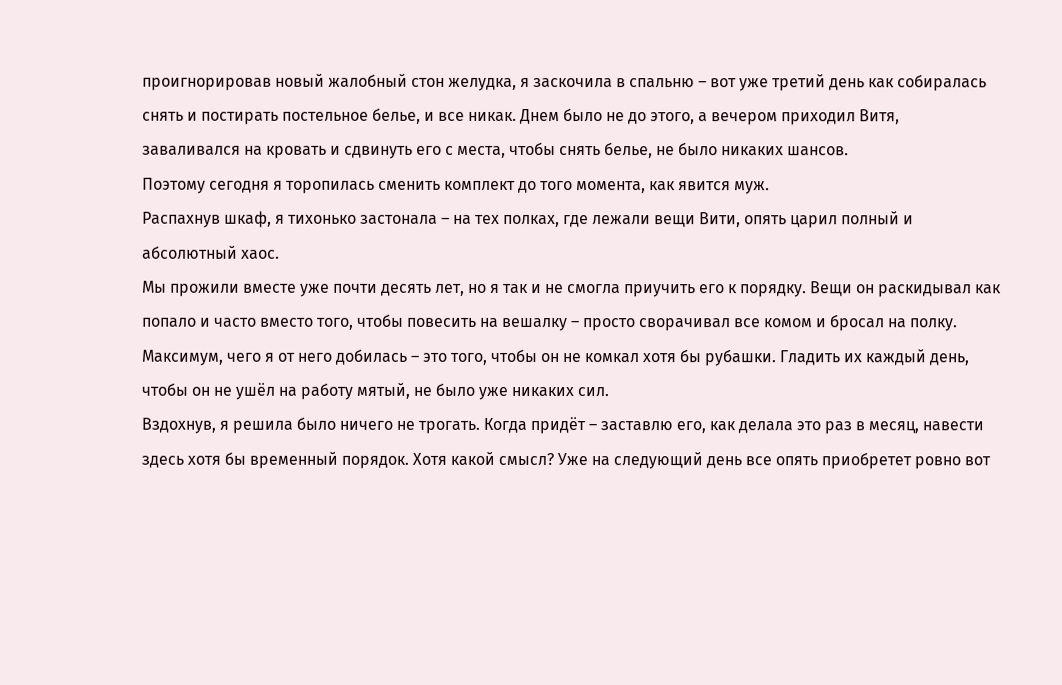проигнорировав новый жалобный стон желудка, я заскочила в спальню – вот уже третий день как собиралась снять и постирать постельное белье, и все никак. Днем было не до этого, а вечером приходил Витя, заваливался на кровать и сдвинуть его с места, чтобы снять белье, не было никаких шансов.
Поэтому сегодня я торопилась сменить комплект до того момента, как явится муж.
Распахнув шкаф, я тихонько застонала – на тех полках, где лежали вещи Вити, опять царил полный и абсолютный хаос.
Мы прожили вместе уже почти десять лет, но я так и не смогла приучить его к порядку. Вещи он раскидывал как попало и часто вместо того, чтобы повесить на вешалку – просто сворачивал все комом и бросал на полку.
Максимум, чего я от него добилась – это того, чтобы он не комкал хотя бы рубашки. Гладить их каждый день, чтобы он не ушёл на работу мятый, не было уже никаких сил.
Вздохнув, я решила было ничего не трогать. Когда придёт – заставлю его, как делала это раз в месяц, навести здесь хотя бы временный порядок. Хотя какой смысл? Уже на следующий день все опять приобретет ровно вот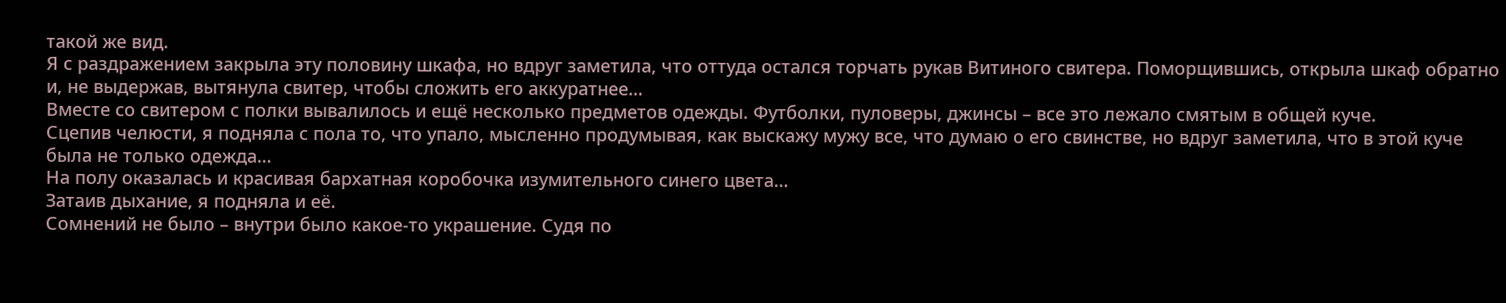такой же вид.
Я с раздражением закрыла эту половину шкафа, но вдруг заметила, что оттуда остался торчать рукав Витиного свитера. Поморщившись, открыла шкаф обратно и, не выдержав, вытянула свитер, чтобы сложить его аккуратнее…
Вместе со свитером с полки вывалилось и ещё несколько предметов одежды. Футболки, пуловеры, джинсы – все это лежало смятым в общей куче.
Сцепив челюсти, я подняла с пола то, что упало, мысленно продумывая, как выскажу мужу все, что думаю о его свинстве, но вдруг заметила, что в этой куче была не только одежда…
На полу оказалась и красивая бархатная коробочка изумительного синего цвета…
Затаив дыхание, я подняла и её.
Сомнений не было – внутри было какое-то украшение. Судя по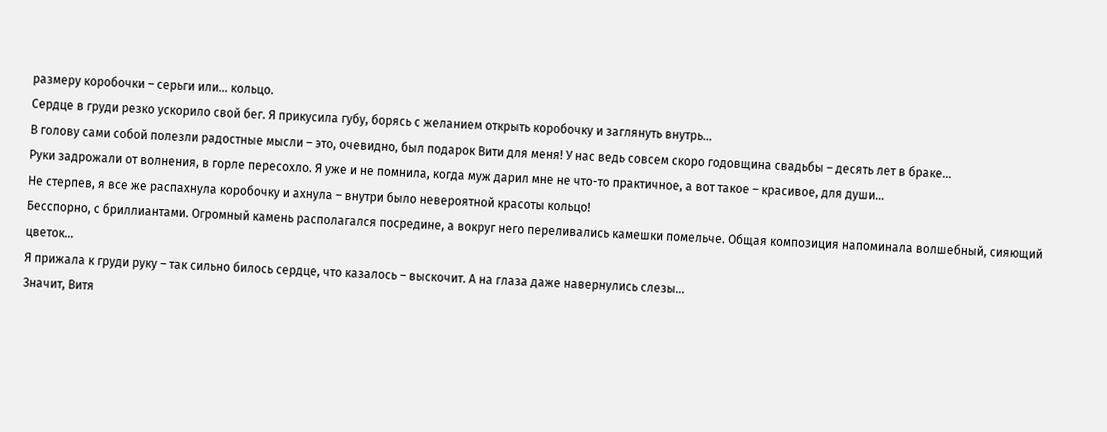размеру коробочки – серьги или… кольцо.
Сердце в груди резко ускорило свой бег. Я прикусила губу, борясь с желанием открыть коробочку и заглянуть внутрь…
В голову сами собой полезли радостные мысли – это, очевидно, был подарок Вити для меня! У нас ведь совсем скоро годовщина свадьбы – десять лет в браке…
Руки задрожали от волнения, в горле пересохло. Я уже и не помнила, когда муж дарил мне не что-то практичное, а вот такое – красивое, для души…
Не стерпев, я все же распахнула коробочку и ахнула – внутри было невероятной красоты кольцо!
Бесспорно, с бриллиантами. Огромный камень располагался посредине, а вокруг него переливались камешки помельче. Общая композиция напоминала волшебный, сияющий цветок…
Я прижала к груди руку – так сильно билось сердце, что казалось – выскочит. А на глаза даже навернулись слезы…
Значит, Витя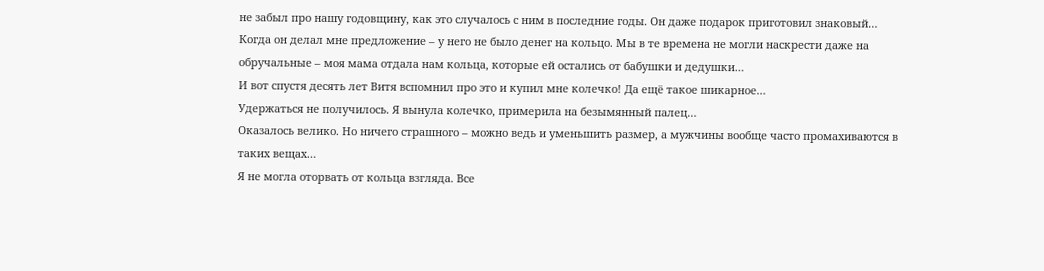не забыл про нашу годовщину, как это случалось с ним в последние годы. Он даже подарок приготовил знаковый…
Когда он делал мне предложение – у него не было денег на кольцо. Мы в те времена не могли наскрести даже на обручальные – моя мама отдала нам кольца, которые ей остались от бабушки и дедушки…
И вот спустя десять лет Витя вспомнил про это и купил мне колечко! Да ещё такое шикарное…
Удержаться не получилось. Я вынула колечко, примерила на безымянный палец…
Оказалось велико. Но ничего страшного – можно ведь и уменьшить размер, а мужчины вообще часто промахиваются в таких вещах…
Я не могла оторвать от кольца взгляда. Все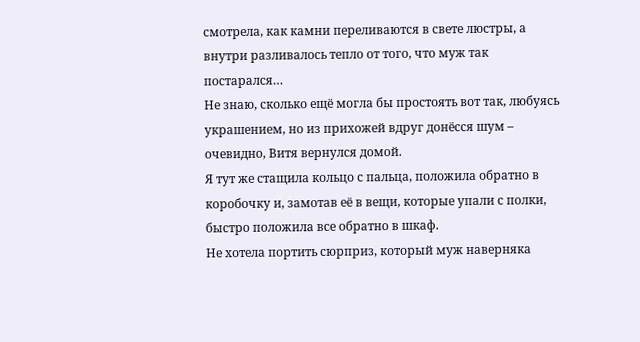смотрела, как камни переливаются в свете люстры, а внутри разливалось тепло от того, что муж так постарался…
Не знаю, сколько ещё могла бы простоять вот так, любуясь украшением, но из прихожей вдруг донёсся шум – очевидно, Витя вернулся домой.
Я тут же стащила кольцо с пальца, положила обратно в коробочку и, замотав её в вещи, которые упали с полки, быстро положила все обратно в шкаф.
Не хотела портить сюрприз, который муж наверняка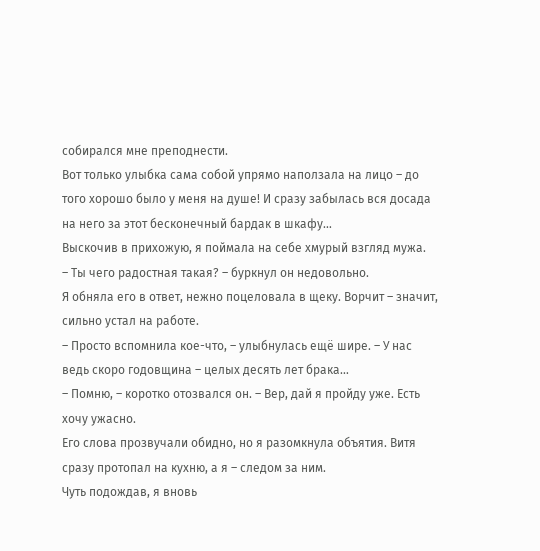собирался мне преподнести.
Вот только улыбка сама собой упрямо наползала на лицо – до того хорошо было у меня на душе! И сразу забылась вся досада на него за этот бесконечный бардак в шкафу…
Выскочив в прихожую, я поймала на себе хмурый взгляд мужа.
– Ты чего радостная такая? – буркнул он недовольно.
Я обняла его в ответ, нежно поцеловала в щеку. Ворчит – значит, сильно устал на работе.
– Просто вспомнила кое-что, – улыбнулась ещё шире. – У нас ведь скоро годовщина – целых десять лет брака…
– Помню, – коротко отозвался он. – Вер, дай я пройду уже. Есть хочу ужасно.
Его слова прозвучали обидно, но я разомкнула объятия. Витя сразу протопал на кухню, а я – следом за ним.
Чуть подождав, я вновь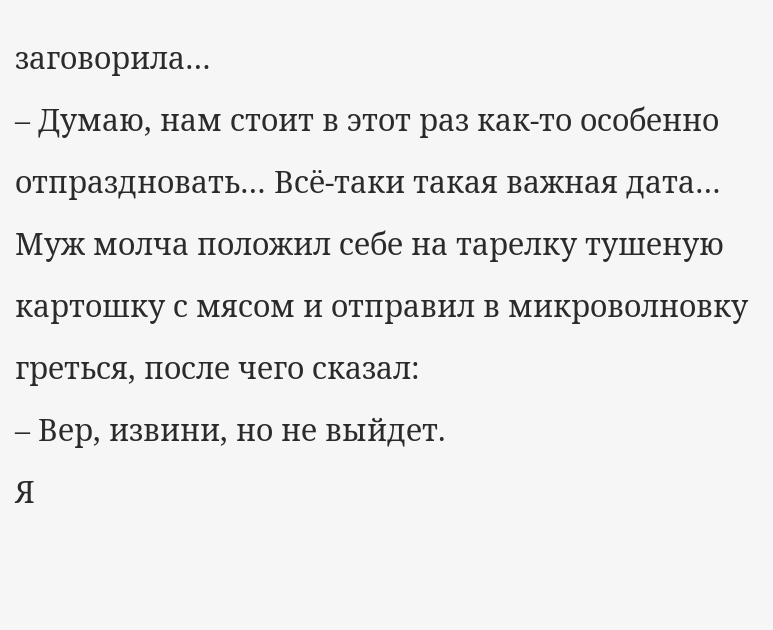заговорила…
– Думаю, нам стоит в этот раз как-то особенно отпраздновать… Всё-таки такая важная дата…
Муж молча положил себе на тарелку тушеную картошку с мясом и отправил в микроволновку греться, после чего сказал:
– Вер, извини, но не выйдет.
Я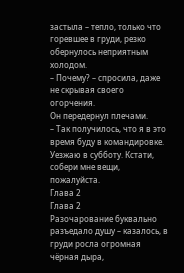застыла – тепло, только что горевшее в груди, резко обернулось неприятным холодом.
– Почему? – спросила, даже не скрывая своего огорчения.
Он передернул плечами.
– Так получилось, что я в это время буду в командировке. Уезжаю в субботу. Кстати, собери мне вещи, пожалуйста.
Глава 2
Глава 2
Разочарование буквально разъедало душу – казалось, в груди росла огромная чёрная дыра,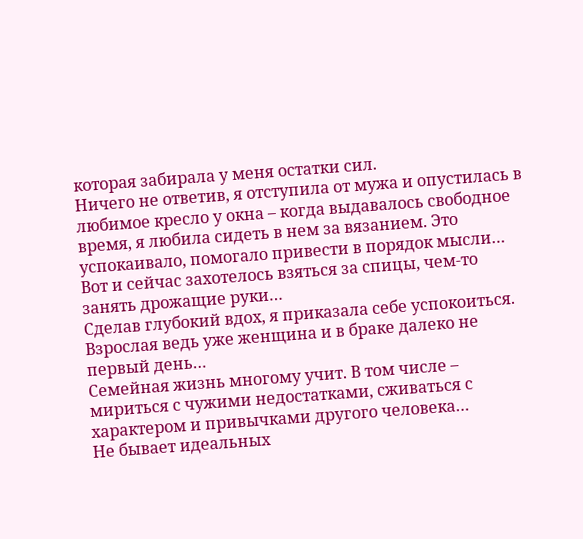которая забирала у меня остатки сил.
Ничего не ответив, я отступила от мужа и опустилась в любимое кресло у окна – когда выдавалось свободное время, я любила сидеть в нем за вязанием. Это успокаивало, помогало привести в порядок мысли…
Вот и сейчас захотелось взяться за спицы, чем-то занять дрожащие руки…
Сделав глубокий вдох, я приказала себе успокоиться. Взрослая ведь уже женщина и в браке далеко не первый день…
Семейная жизнь многому учит. В том числе – мириться с чужими недостатками, сживаться с характером и привычками другого человека…
Не бывает идеальных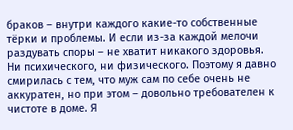браков – внутри каждого какие-то собственные тёрки и проблемы. И если из-за каждой мелочи раздувать споры – не хватит никакого здоровья. Ни психического, ни физического. Поэтому я давно смирилась с тем, что муж сам по себе очень не аккуратен, но при этом – довольно требователен к чистоте в доме. Я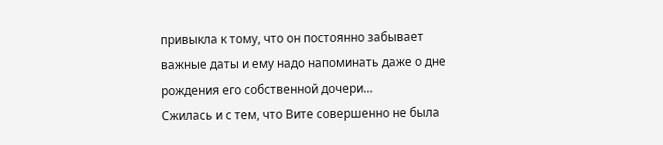привыкла к тому, что он постоянно забывает важные даты и ему надо напоминать даже о дне рождения его собственной дочери…
Сжилась и с тем, что Вите совершенно не была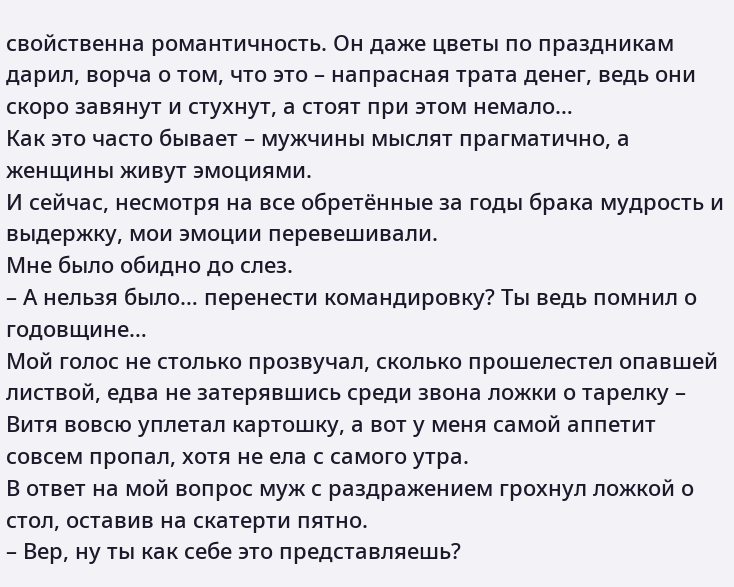свойственна романтичность. Он даже цветы по праздникам дарил, ворча о том, что это – напрасная трата денег, ведь они скоро завянут и стухнут, а стоят при этом немало…
Как это часто бывает – мужчины мыслят прагматично, а женщины живут эмоциями.
И сейчас, несмотря на все обретённые за годы брака мудрость и выдержку, мои эмоции перевешивали.
Мне было обидно до слез.
– А нельзя было… перенести командировку? Ты ведь помнил о годовщине…
Мой голос не столько прозвучал, сколько прошелестел опавшей листвой, едва не затерявшись среди звона ложки о тарелку – Витя вовсю уплетал картошку, а вот у меня самой аппетит совсем пропал, хотя не ела с самого утра.
В ответ на мой вопрос муж с раздражением грохнул ложкой о стол, оставив на скатерти пятно.
– Вер, ну ты как себе это представляешь?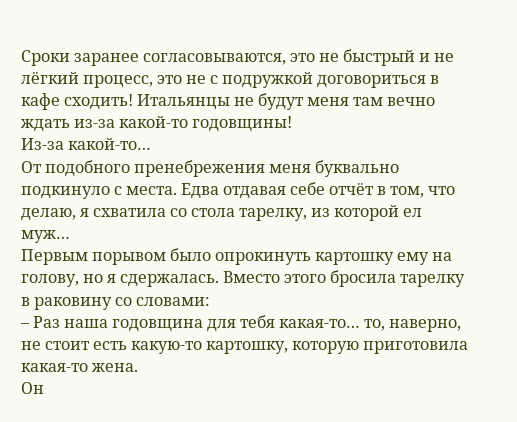Сроки заранее согласовываются, это не быстрый и не лёгкий процесс, это не с подружкой договориться в кафе сходить! Итальянцы не будут меня там вечно ждать из-за какой-то годовщины!
Из-за какой-то…
От подобного пренебрежения меня буквально подкинуло с места. Едва отдавая себе отчёт в том, что делаю, я схватила со стола тарелку, из которой ел муж…
Первым порывом было опрокинуть картошку ему на голову, но я сдержалась. Вместо этого бросила тарелку в раковину со словами:
– Раз наша годовщина для тебя какая-то… то, наверно, не стоит есть какую-то картошку, которую приготовила какая-то жена.
Он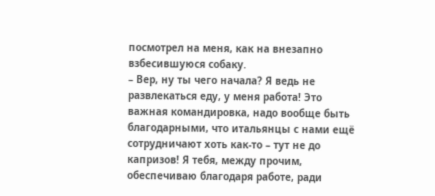посмотрел на меня, как на внезапно взбесившуюся собаку.
– Вер, ну ты чего начала? Я ведь не развлекаться еду, у меня работа! Это важная командировка, надо вообще быть благодарными, что итальянцы с нами ещё сотрудничают хоть как-то – тут не до капризов! Я тебя, между прочим, обеспечиваю благодаря работе, ради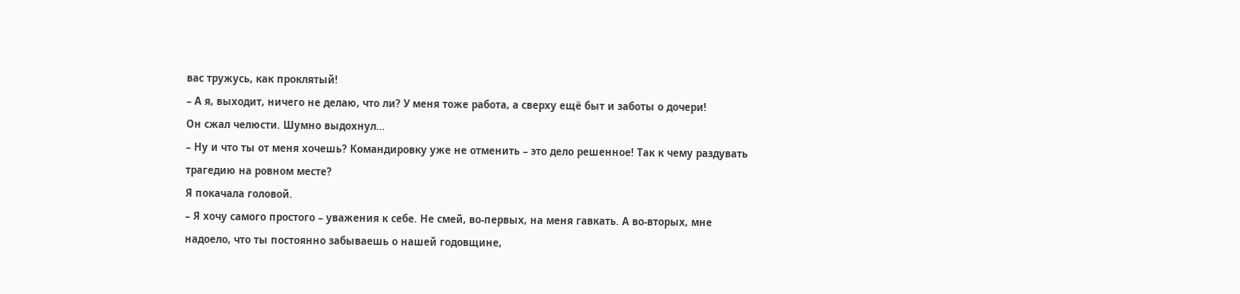вас тружусь, как проклятый!
– А я, выходит, ничего не делаю, что ли? У меня тоже работа, а сверху ещё быт и заботы о дочери!
Он сжал челюсти. Шумно выдохнул…
– Ну и что ты от меня хочешь? Командировку уже не отменить – это дело решенное! Так к чему раздувать трагедию на ровном месте?
Я покачала головой.
– Я хочу самого простого – уважения к себе. Не смей, во-первых, на меня гавкать. А во-вторых, мне надоело, что ты постоянно забываешь о нашей годовщине,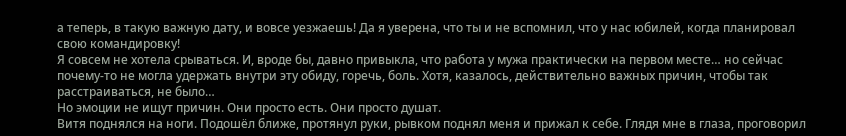а теперь, в такую важную дату, и вовсе уезжаешь! Да я уверена, что ты и не вспомнил, что у нас юбилей, когда планировал свою командировку!
Я совсем не хотела срываться. И, вроде бы, давно привыкла, что работа у мужа практически на первом месте… но сейчас почему-то не могла удержать внутри эту обиду, горечь, боль. Хотя, казалось, действительно важных причин, чтобы так расстраиваться, не было…
Но эмоции не ищут причин. Они просто есть. Они просто душат.
Витя поднялся на ноги. Подошёл ближе, протянул руки, рывком поднял меня и прижал к себе. Глядя мне в глаза, проговорил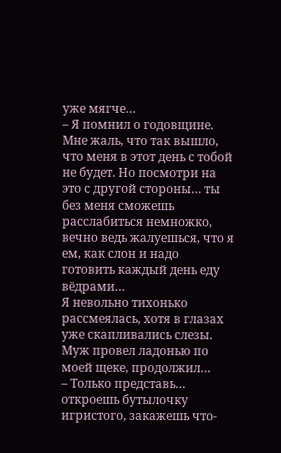уже мягче…
– Я помнил о годовщине. Мне жаль, что так вышло, что меня в этот день с тобой не будет. Но посмотри на это с другой стороны… ты без меня сможешь расслабиться немножко, вечно ведь жалуешься, что я ем, как слон и надо готовить каждый день еду вёдрами…
Я невольно тихонько рассмеялась, хотя в глазах уже скапливались слезы.
Муж провел ладонью по моей щеке, продолжил…
– Только представь… откроешь бутылочку игристого, закажешь что-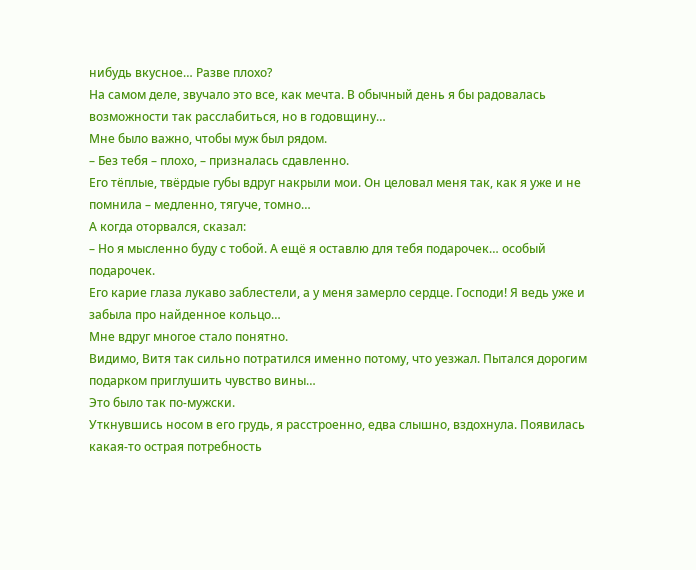нибудь вкусное… Разве плохо?
На самом деле, звучало это все, как мечта. В обычный день я бы радовалась возможности так расслабиться, но в годовщину…
Мне было важно, чтобы муж был рядом.
– Без тебя – плохо, – призналась сдавленно.
Его тёплые, твёрдые губы вдруг накрыли мои. Он целовал меня так, как я уже и не помнила – медленно, тягуче, томно…
А когда оторвался, сказал:
– Но я мысленно буду с тобой. А ещё я оставлю для тебя подарочек… особый подарочек.
Его карие глаза лукаво заблестели, а у меня замерло сердце. Господи! Я ведь уже и забыла про найденное кольцо…
Мне вдруг многое стало понятно.
Видимо, Витя так сильно потратился именно потому, что уезжал. Пытался дорогим подарком приглушить чувство вины…
Это было так по-мужски.
Уткнувшись носом в его грудь, я расстроенно, едва слышно, вздохнула. Появилась какая-то острая потребность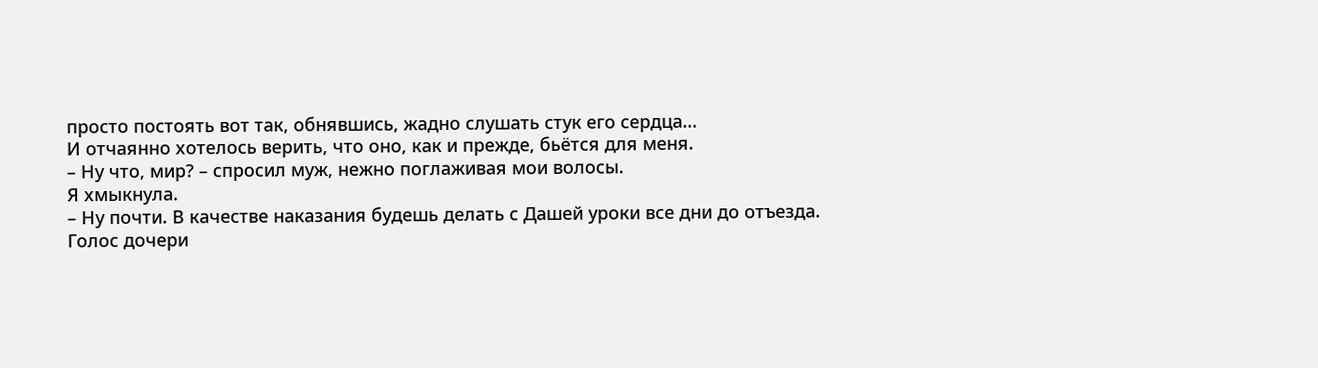просто постоять вот так, обнявшись, жадно слушать стук его сердца…
И отчаянно хотелось верить, что оно, как и прежде, бьётся для меня.
– Ну что, мир? – спросил муж, нежно поглаживая мои волосы.
Я хмыкнула.
– Ну почти. В качестве наказания будешь делать с Дашей уроки все дни до отъезда.
Голос дочери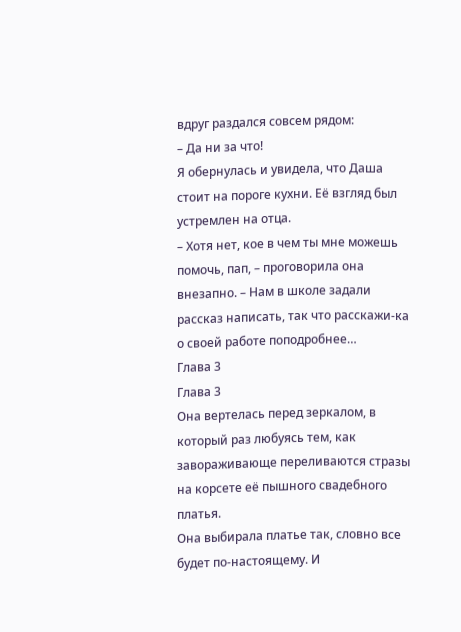вдруг раздался совсем рядом:
– Да ни за что!
Я обернулась и увидела, что Даша стоит на пороге кухни. Её взгляд был устремлен на отца.
– Хотя нет, кое в чем ты мне можешь помочь, пап, – проговорила она внезапно. – Нам в школе задали рассказ написать, так что расскажи-ка о своей работе поподробнее…
Глава 3
Глава 3
Она вертелась перед зеркалом, в который раз любуясь тем, как завораживающе переливаются стразы на корсете её пышного свадебного платья.
Она выбирала платье так, словно все будет по-настоящему. И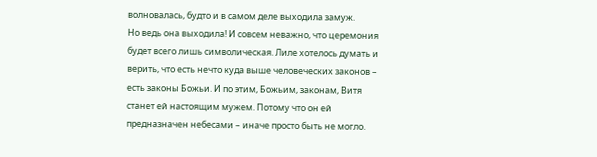волновалась, будто и в самом деле выходила замуж.
Но ведь она выходила! И совсем неважно, что церемония будет всего лишь символическая. Лиле хотелось думать и верить, что есть нечто куда выше человеческих законов – есть законы Божьи. И по этим, Божьим, законам, Витя станет ей настоящим мужем. Потому что он ей предназначен небесами – иначе просто быть не могло.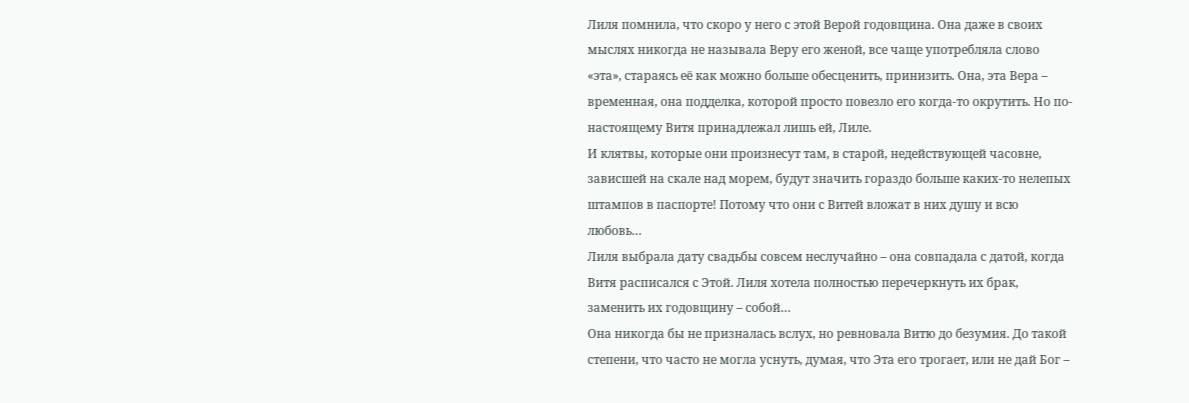Лиля помнила, что скоро у него с этой Верой годовщина. Она даже в своих мыслях никогда не называла Веру его женой, все чаще употребляла слово «эта», стараясь её как можно больше обесценить, принизить. Она, эта Вера – временная, она подделка, которой просто повезло его когда-то окрутить. Но по-настоящему Витя принадлежал лишь ей, Лиле.
И клятвы, которые они произнесут там, в старой, недействующей часовне, зависшей на скале над морем, будут значить гораздо больше каких-то нелепых штампов в паспорте! Потому что они с Витей вложат в них душу и всю любовь…
Лиля выбрала дату свадьбы совсем неслучайно – она совпадала с датой, когда Витя расписался с Этой. Лиля хотела полностью перечеркнуть их брак, заменить их годовщину – собой…
Она никогда бы не призналась вслух, но ревновала Витю до безумия. До такой степени, что часто не могла уснуть, думая, что Эта его трогает, или не дай Бог –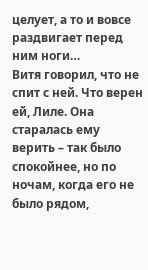целует, а то и вовсе раздвигает перед ним ноги…
Витя говорил, что не спит с ней. Что верен ей, Лиле. Она старалась ему верить – так было спокойнее, но по ночам, когда его не было рядом,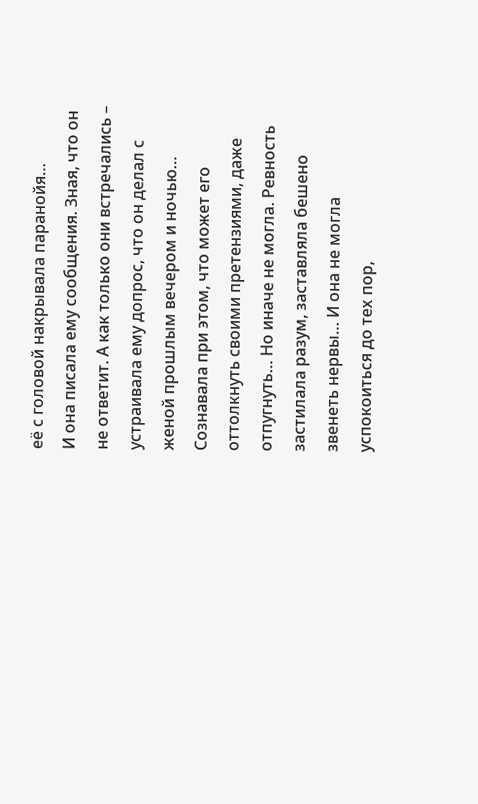её с головой накрывала паранойя…
И она писала ему сообщения. Зная, что он не ответит. А как только они встречались – устраивала ему допрос, что он делал с женой прошлым вечером и ночью…
Сознавала при этом, что может его оттолкнуть своими претензиями, даже отпугнуть… Но иначе не могла. Ревность застилала разум, заставляла бешено звенеть нервы… И она не могла успокоиться до тех пор,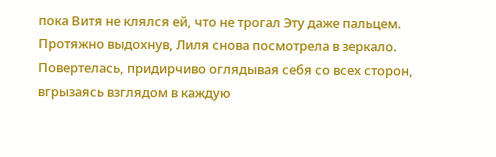пока Витя не клялся ей, что не трогал Эту даже пальцем.
Протяжно выдохнув, Лиля снова посмотрела в зеркало. Повертелась, придирчиво оглядывая себя со всех сторон, вгрызаясь взглядом в каждую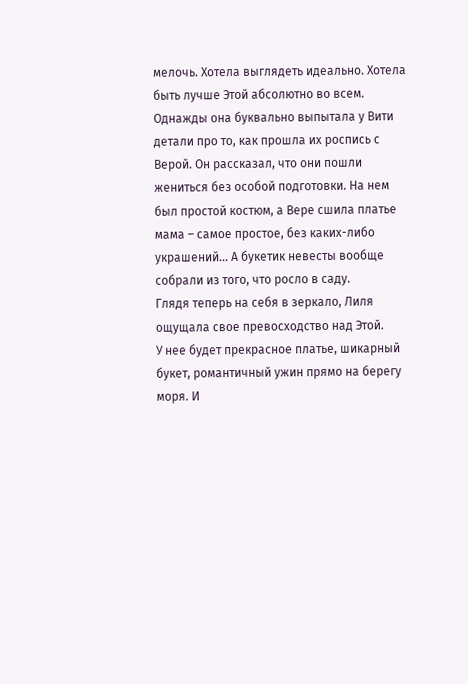мелочь. Хотела выглядеть идеально. Хотела быть лучше Этой абсолютно во всем.
Однажды она буквально выпытала у Вити детали про то, как прошла их роспись с Верой. Он рассказал, что они пошли жениться без особой подготовки. На нем был простой костюм, а Вере сшила платье мама – самое простое, без каких-либо украшений… А букетик невесты вообще собрали из того, что росло в саду.
Глядя теперь на себя в зеркало, Лиля ощущала свое превосходство над Этой.
У нее будет прекрасное платье, шикарный букет, романтичный ужин прямо на берегу моря. И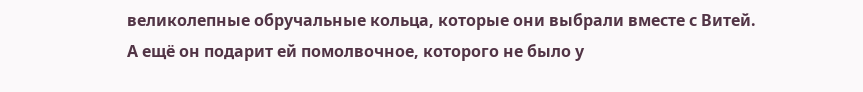великолепные обручальные кольца, которые они выбрали вместе с Витей.
А ещё он подарит ей помолвочное, которого не было у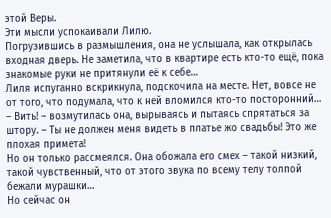этой Веры.
Эти мысли успокаивали Лилю.
Погрузившись в размышления, она не услышала, как открылась входная дверь. Не заметила, что в квартире есть кто-то ещё, пока знакомые руки не притянули её к себе…
Лиля испуганно вскрикнула, подскочила на месте. Нет, вовсе не от того, что подумала, что к ней вломился кто-то посторонний…
– Вить! – возмутилась она, вырываясь и пытаясь спрятаться за штору. – Ты не должен меня видеть в платье жо свадьбы! Это же плохая примета!
Но он только рассмеялся. Она обожала его смех – такой низкий, такой чувственный, что от этого звука по всему телу толпой бежали мурашки…
Но сейчас он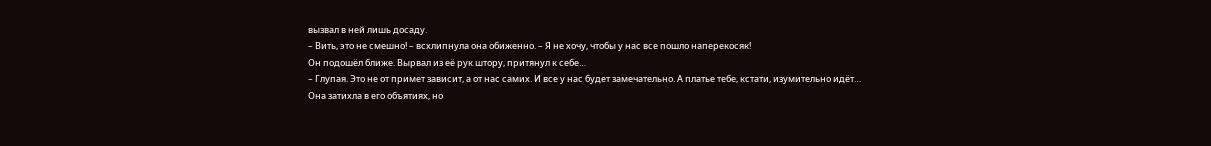вызвал в ней лишь досаду.
– Вить, это не смешно! – всхлипнула она обиженно. – Я не хочу, чтобы у нас все пошло наперекосяк!
Он подошёл ближе. Вырвал из её рук штору, притянул к себе…
– Глупая. Это не от примет зависит, а от нас самих. И все у нас будет замечательно. А платье тебе, кстати, изумительно идёт…
Она затихла в его объятиях, но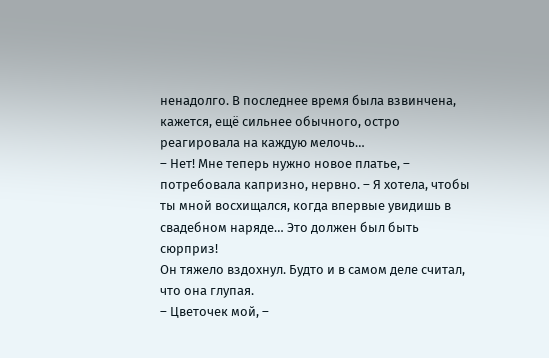ненадолго. В последнее время была взвинчена, кажется, ещё сильнее обычного, остро реагировала на каждую мелочь…
– Нет! Мне теперь нужно новое платье, – потребовала капризно, нервно. – Я хотела, чтобы ты мной восхищался, когда впервые увидишь в свадебном наряде… Это должен был быть сюрприз!
Он тяжело вздохнул. Будто и в самом деле считал, что она глупая.
– Цветочек мой, –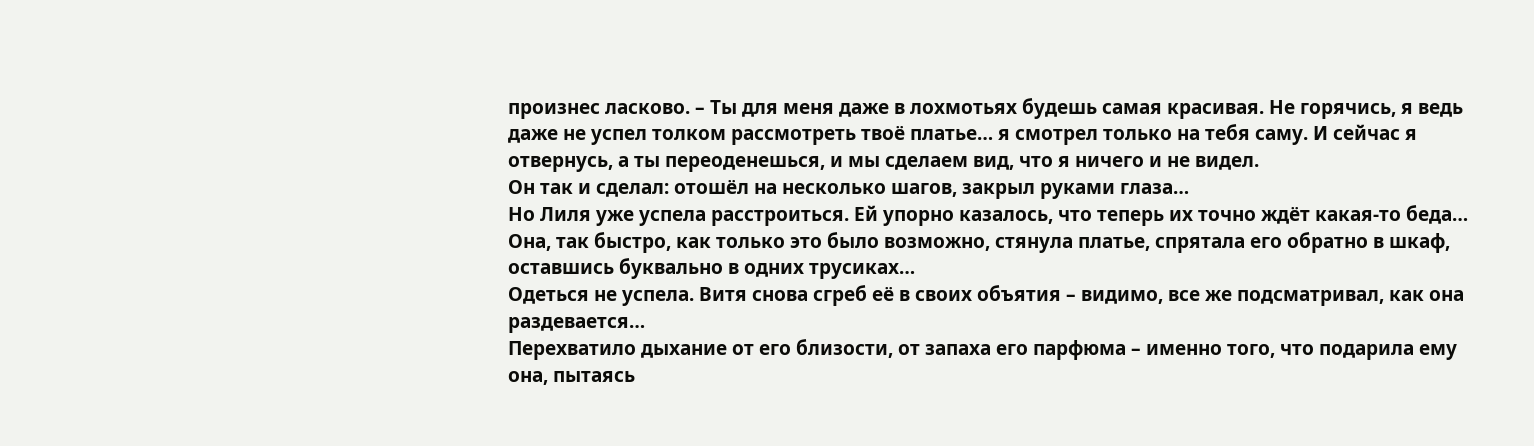произнес ласково. – Ты для меня даже в лохмотьях будешь самая красивая. Не горячись, я ведь даже не успел толком рассмотреть твоё платье… я смотрел только на тебя саму. И сейчас я отвернусь, а ты переоденешься, и мы сделаем вид, что я ничего и не видел.
Он так и сделал: отошёл на несколько шагов, закрыл руками глаза…
Но Лиля уже успела расстроиться. Ей упорно казалось, что теперь их точно ждёт какая-то беда…
Она, так быстро, как только это было возможно, стянула платье, спрятала его обратно в шкаф, оставшись буквально в одних трусиках…
Одеться не успела. Витя снова сгреб её в своих объятия – видимо, все же подсматривал, как она раздевается…
Перехватило дыхание от его близости, от запаха его парфюма – именно того, что подарила ему она, пытаясь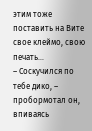этим тоже поставить на Вите свое клеймо, свою печать…
– Соскучился по тебе дико, – пробормотал он, впиваясь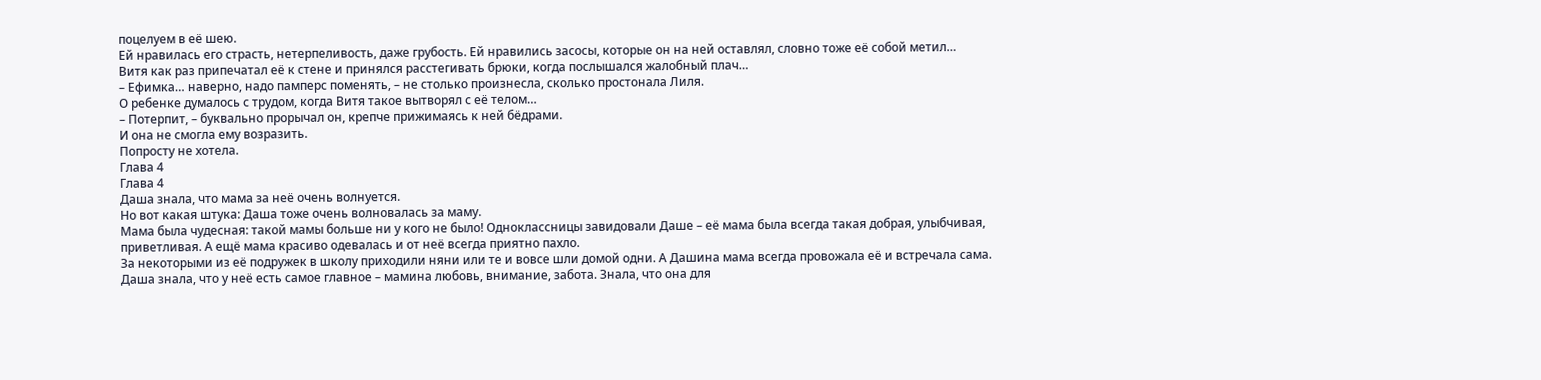поцелуем в её шею.
Ей нравилась его страсть, нетерпеливость, даже грубость. Ей нравились засосы, которые он на ней оставлял, словно тоже её собой метил…
Витя как раз припечатал её к стене и принялся расстегивать брюки, когда послышался жалобный плач…
– Ефимка… наверно, надо памперс поменять, – не столько произнесла, сколько простонала Лиля.
О ребенке думалось с трудом, когда Витя такое вытворял с её телом…
– Потерпит, – буквально прорычал он, крепче прижимаясь к ней бёдрами.
И она не смогла ему возразить.
Попросту не хотела.
Глава 4
Глава 4
Даша знала, что мама за неё очень волнуется.
Но вот какая штука: Даша тоже очень волновалась за маму.
Мама была чудесная: такой мамы больше ни у кого не было! Одноклассницы завидовали Даше – её мама была всегда такая добрая, улыбчивая, приветливая. А ещё мама красиво одевалась и от неё всегда приятно пахло.
За некоторыми из её подружек в школу приходили няни или те и вовсе шли домой одни. А Дашина мама всегда провожала её и встречала сама.
Даша знала, что у неё есть самое главное – мамина любовь, внимание, забота. Знала, что она для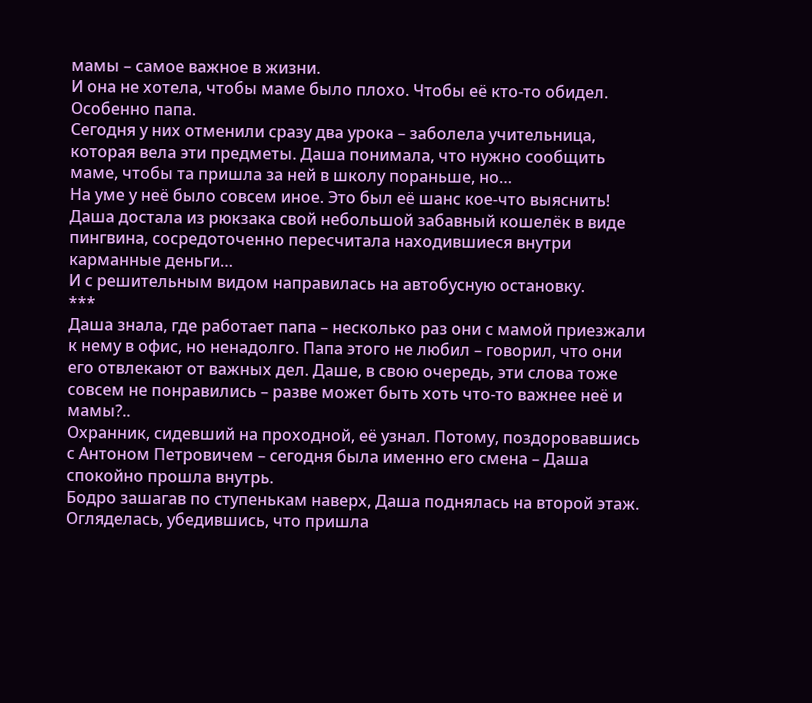мамы – самое важное в жизни.
И она не хотела, чтобы маме было плохо. Чтобы её кто-то обидел. Особенно папа.
Сегодня у них отменили сразу два урока – заболела учительница, которая вела эти предметы. Даша понимала, что нужно сообщить маме, чтобы та пришла за ней в школу пораньше, но…
На уме у неё было совсем иное. Это был её шанс кое-что выяснить!
Даша достала из рюкзака свой небольшой забавный кошелёк в виде пингвина, сосредоточенно пересчитала находившиеся внутри карманные деньги…
И с решительным видом направилась на автобусную остановку.
***
Даша знала, где работает папа – несколько раз они с мамой приезжали к нему в офис, но ненадолго. Папа этого не любил – говорил, что они его отвлекают от важных дел. Даше, в свою очередь, эти слова тоже совсем не понравились – разве может быть хоть что-то важнее неё и мамы?..
Охранник, сидевший на проходной, её узнал. Потому, поздоровавшись с Антоном Петровичем – сегодня была именно его смена – Даша спокойно прошла внутрь.
Бодро зашагав по ступенькам наверх, Даша поднялась на второй этаж. Огляделась, убедившись, что пришла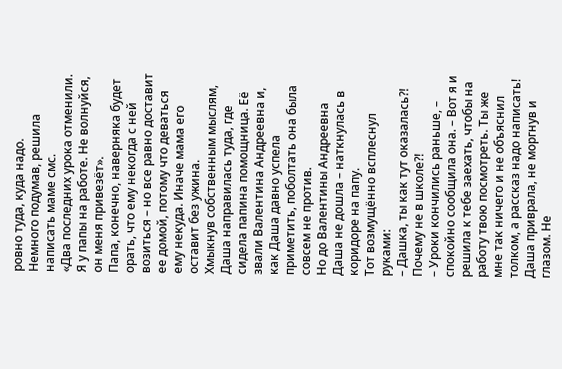ровно туда, куда надо.
Немного подумав, решила написать маме смс.
«Два последних урока отменили. Я у папы на работе. Не волнуйся, он меня привезёт».
Папа, конечно, наверняка будет орать, что ему некогда с ней возиться – но все равно доставит ее домой, потому что деваться ему некуда. Иначе мама его оставит без ужина.
Хмыкнув собственным мыслям, Даша направилась туда, где сидела папина помощница. Её звали Валентина Андреевна и, как Даша давно успела приметить, поболтать она была совсем не против.
Но до Валентины Андреевна Даша не дошла – наткнулась в коридоре на папу.
Тот возмущённо всплеснул руками:
– Дашка, ты как тут оказалась?! Почему не в школе?!
– Уроки кончились раньше, – спокойно сообщила она. – Вот я и решила к тебе заехать, чтобы на работу твою посмотреть. Ты же мне так ничего и не объяснил толком, а рассказ надо написать!
Даша приврала, не моргнув и глазом. Не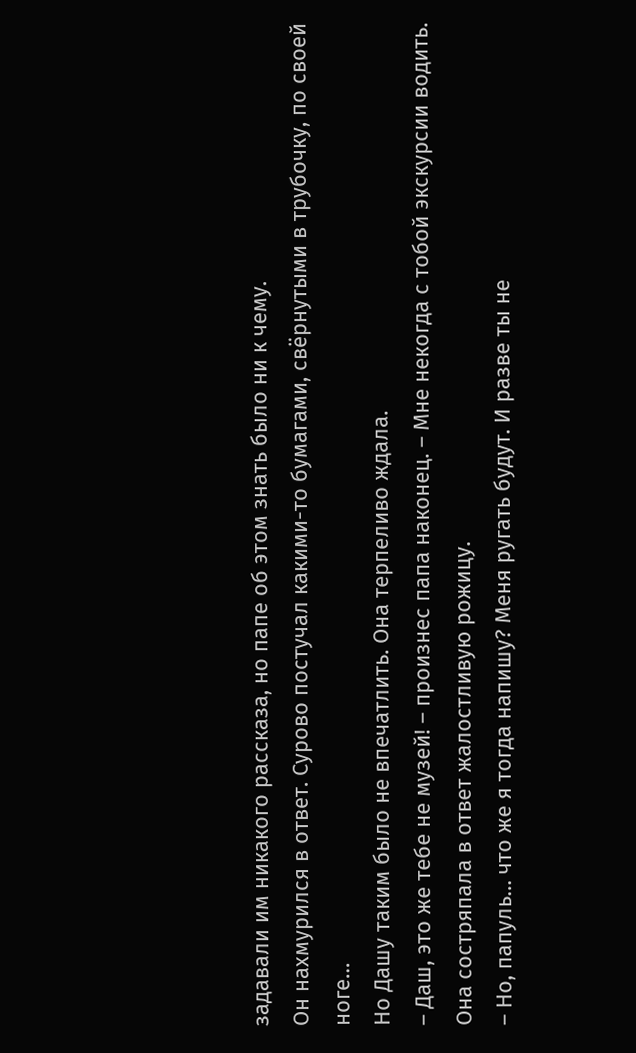задавали им никакого рассказа, но папе об этом знать было ни к чему.
Он нахмурился в ответ. Сурово постучал какими-то бумагами, свёрнутыми в трубочку, по своей ноге…
Но Дашу таким было не впечатлить. Она терпеливо ждала.
– Даш, это же тебе не музей! – произнес папа наконец. – Мне некогда с тобой экскурсии водить.
Она состряпала в ответ жалостливую рожицу.
– Но, папуль… что же я тогда напишу? Меня ругать будут. И разве ты не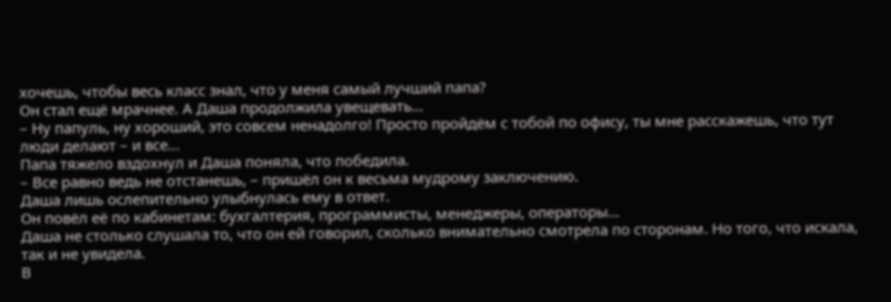хочешь, чтобы весь класс знал, что у меня самый лучший папа?
Он стал ещё мрачнее. А Даша продолжила увещевать…
– Ну папуль, ну хороший, это совсем ненадолго! Просто пройдём с тобой по офису, ты мне расскажешь, что тут люди делают – и все…
Папа тяжело вздохнул и Даша поняла, что победила.
– Все равно ведь не отстанешь, – пришёл он к весьма мудрому заключению.
Даша лишь ослепительно улыбнулась ему в ответ.
Он повёл её по кабинетам: бухгалтерия, программисты, менеджеры, операторы…
Даша не столько слушала то, что он ей говорил, сколько внимательно смотрела по сторонам. Но того, что искала, так и не увидела.
В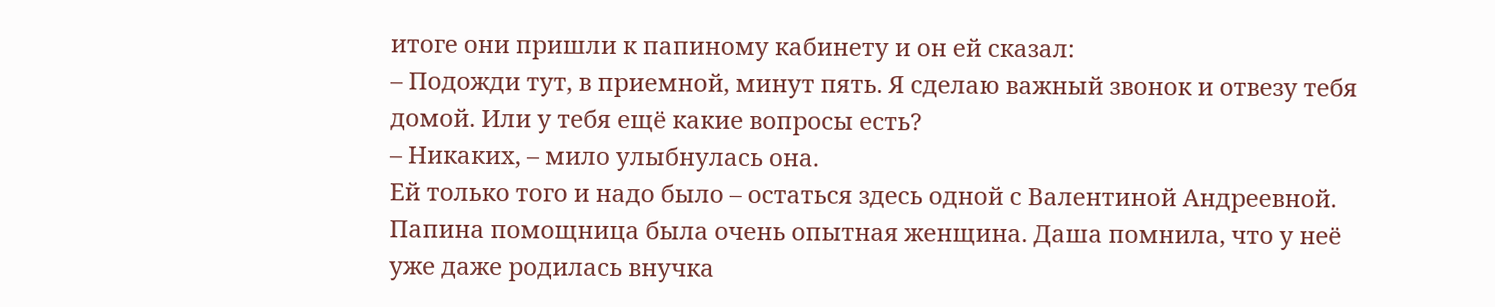итоге они пришли к папиному кабинету и он ей сказал:
– Подожди тут, в приемной, минут пять. Я сделаю важный звонок и отвезу тебя домой. Или у тебя ещё какие вопросы есть?
– Никаких, – мило улыбнулась она.
Ей только того и надо было – остаться здесь одной с Валентиной Андреевной.
Папина помощница была очень опытная женщина. Даша помнила, что у неё уже даже родилась внучка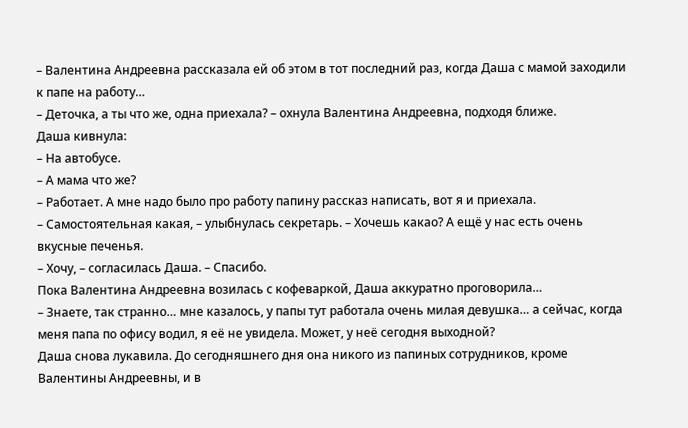– Валентина Андреевна рассказала ей об этом в тот последний раз, когда Даша с мамой заходили к папе на работу…
– Деточка, а ты что же, одна приехала? – охнула Валентина Андреевна, подходя ближе.
Даша кивнула:
– На автобусе.
– А мама что же?
– Работает. А мне надо было про работу папину рассказ написать, вот я и приехала.
– Самостоятельная какая, – улыбнулась секретарь. – Хочешь какао? А ещё у нас есть очень вкусные печенья.
– Хочу, – согласилась Даша. – Спасибо.
Пока Валентина Андреевна возилась с кофеваркой, Даша аккуратно проговорила…
– Знаете, так странно… мне казалось, у папы тут работала очень милая девушка… а сейчас, когда меня папа по офису водил, я её не увидела. Может, у неё сегодня выходной?
Даша снова лукавила. До сегодняшнего дня она никого из папиных сотрудников, кроме Валентины Андреевны, и в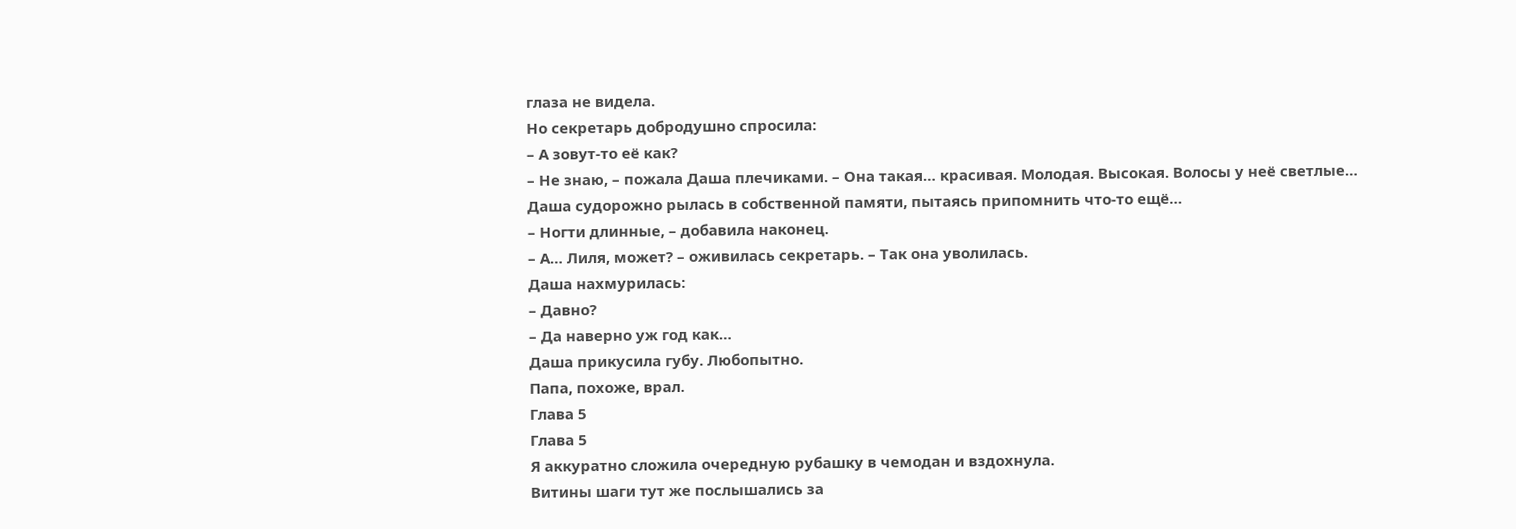глаза не видела.
Но секретарь добродушно спросила:
– А зовут-то её как?
– Не знаю, – пожала Даша плечиками. – Она такая… красивая. Молодая. Высокая. Волосы у неё светлые…
Даша судорожно рылась в собственной памяти, пытаясь припомнить что-то ещё…
– Ногти длинные, – добавила наконец.
– А… Лиля, может? – оживилась секретарь. – Так она уволилась.
Даша нахмурилась:
– Давно?
– Да наверно уж год как…
Даша прикусила губу. Любопытно.
Папа, похоже, врал.
Глава 5
Глава 5
Я аккуратно сложила очередную рубашку в чемодан и вздохнула.
Витины шаги тут же послышались за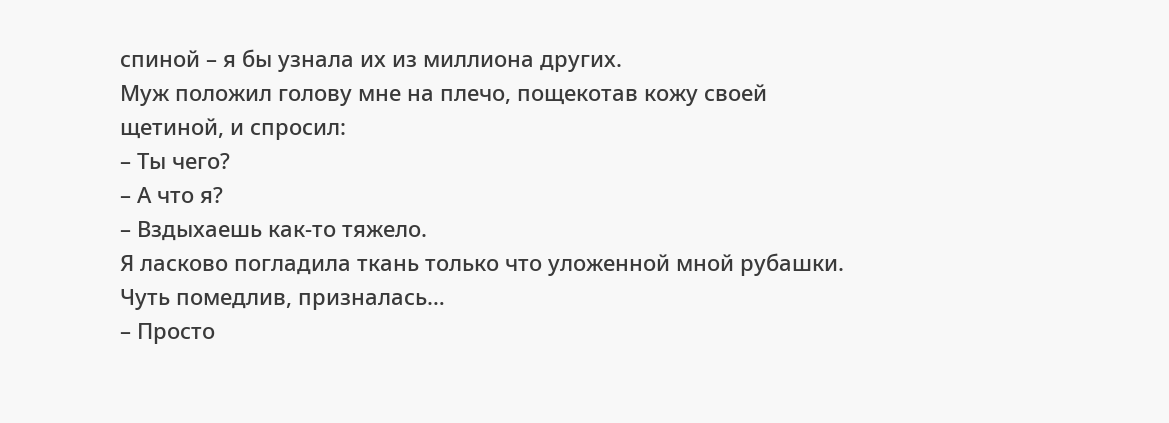спиной – я бы узнала их из миллиона других.
Муж положил голову мне на плечо, пощекотав кожу своей щетиной, и спросил:
– Ты чего?
– А что я?
– Вздыхаешь как-то тяжело.
Я ласково погладила ткань только что уложенной мной рубашки. Чуть помедлив, призналась…
– Просто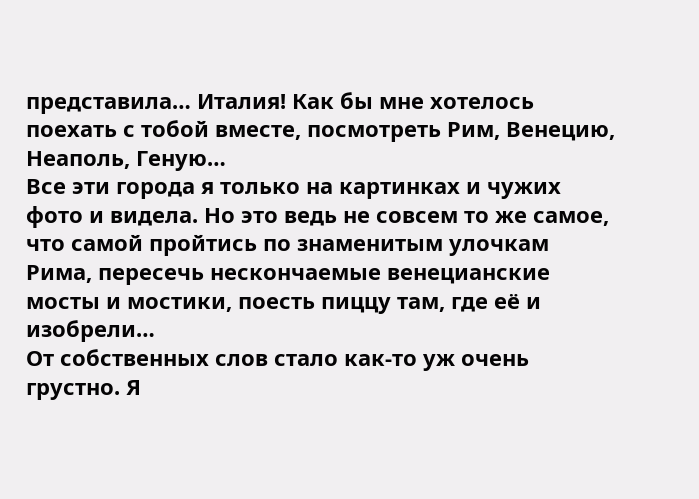представила… Италия! Как бы мне хотелось поехать с тобой вместе, посмотреть Рим, Венецию, Неаполь, Геную…
Все эти города я только на картинках и чужих фото и видела. Но это ведь не совсем то же самое, что самой пройтись по знаменитым улочкам Рима, пересечь нескончаемые венецианские мосты и мостики, поесть пиццу там, где её и изобрели…
От собственных слов стало как-то уж очень грустно. Я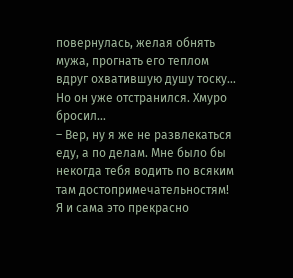повернулась, желая обнять мужа, прогнать его теплом вдруг охватившую душу тоску…
Но он уже отстранился. Хмуро бросил…
– Вер, ну я же не развлекаться еду, а по делам. Мне было бы некогда тебя водить по всяким там достопримечательностям!
Я и сама это прекрасно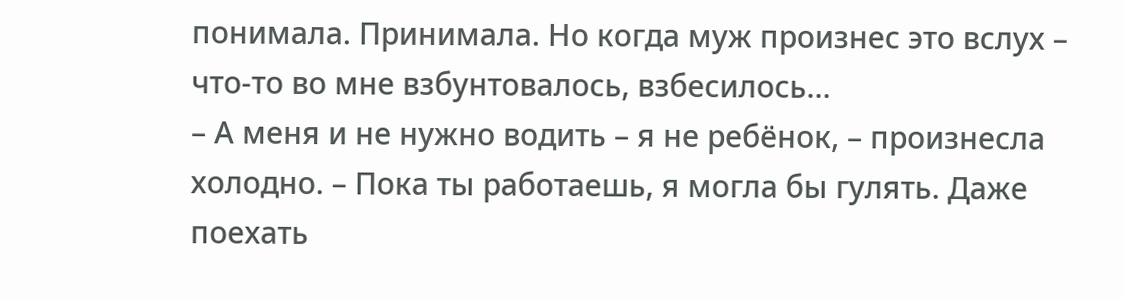понимала. Принимала. Но когда муж произнес это вслух – что-то во мне взбунтовалось, взбесилось…
– А меня и не нужно водить – я не ребёнок, – произнесла холодно. – Пока ты работаешь, я могла бы гулять. Даже поехать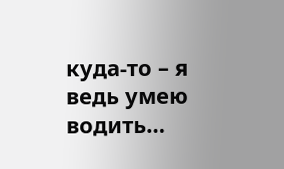куда-то – я ведь умею водить…